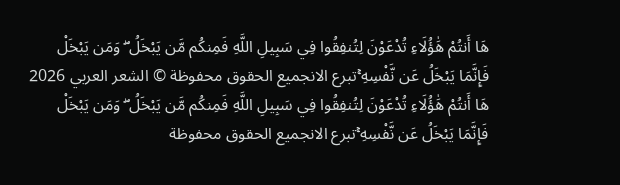هَا أَنتُمْ هَٰؤُلَاءِ تُدْعَوْنَ لِتُنفِقُوا فِي سَبِيلِ اللَّهِ فَمِنكُم مَّن يَبْخَلُ ۖ وَمَن يَبْخَلْ فَإِنَّمَا يَبْخَلُ عَن نَّفْسِهِ ۚتبرع الانجميع الحقوق محفوظة © الشعر العربي 2026
هَا أَنتُمْ هَٰؤُلَاءِ تُدْعَوْنَ لِتُنفِقُوا فِي سَبِيلِ اللَّهِ فَمِنكُم مَّن يَبْخَلُ ۖ وَمَن يَبْخَلْ فَإِنَّمَا يَبْخَلُ عَن نَّفْسِهِ ۚتبرع الانجميع الحقوق محفوظة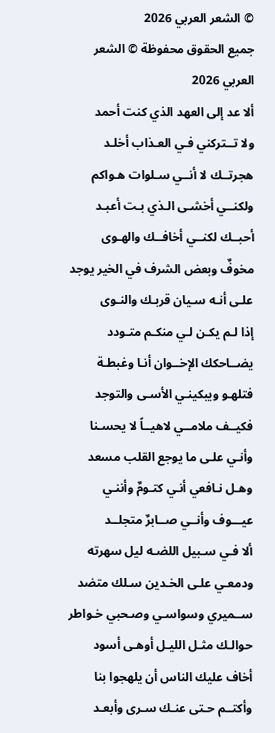© الشعر العربي 2026
جميع الحقوق محفوظة © الشعر العربي 2026
ألا عد إلى العهد الذي كنت أحمد
ولا تــتركني فـي العـذاب أخلـد
هجرتــك لا أنــي سـلوات هـواكم
ولكنــي أخشـى الـذي بـت أعبـد
أحبــك لكنــي أخافــك والهـوى
مخوفٌ وبعض الشرف في الخير يوجد
علـى أنـه سـيان قربـك والنـوى
إذا لـم يكـن لـي منكـم متـودد
يضــاحكك الإخــوان أنـا وغبطـة
فتلهـو ويبكينـي الأسـى والتوجد
فكيــف ملامــي لاهيــاً لا يحسـنا
وأنـي علـى ما يوجع القلب مسعد
وهـل نـافعي أنـي كتـومٌ وأننـي
عيـــوف وأنــي صــابرٌ متجلــد
ألا فـي سـبيل اللضـه ليل سهرته
ودمعـي علـى الخـدين سـلك متضد
ســميري وسواسـي وصـحبي خـواطر
حوالـك مثـل الليـل أوهـى أسود
أخاف عليك الناس أن يلهجوا بنا
وأكتــم حـتى عنـك سـرى وأبعـد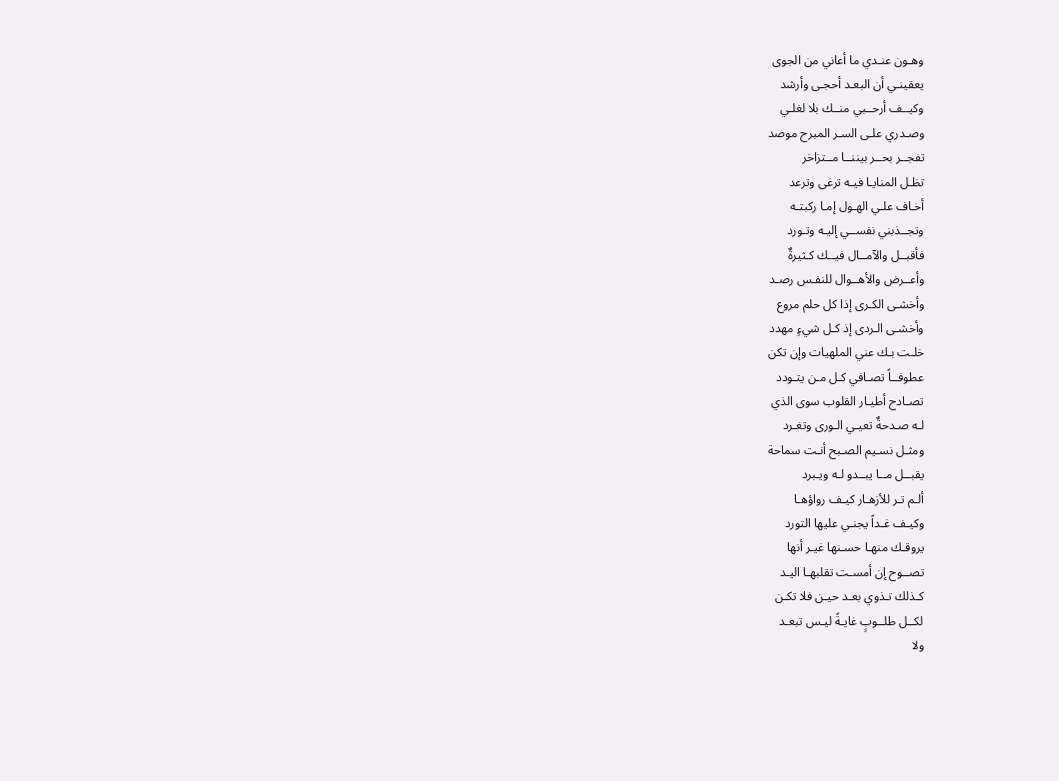وهـون عنـدي ما أعاني من الجوى
يعقينـي أن البعـد أحجـى وأرشد
وكيــف أرحــبي منــك بلا لغلـي
وصـدري علـى السـر المبرح موصد
تفجــر بحــر بيننــا مــتزاخر
تظـل المنايـا فيـه ترغى وترعد
أخـاف علـي الهـول إمـا ركبتـه
وتجــذبني نفســي إليـه وتـورد
فأقبــل والآمــال فيــك كـثيرةٌ
وأعــرض والأهــوال للنفـس رصـد
وأخشـى الكـرى إذا كل حلم مروع
وأخشـى الـردى إذ كـل شيءٍ مهدد
خلـت بـك عني الملهيات وإن تكن
عطوفــاً تصـافي كـل مـن يتـودد
تصـادح أطيـار القلوب سوى الذي
لـه صـدحةٌ تعيـي الـورى وتغـرد
ومثـل نسـيم الصـبح أنـت سماحة
يقبــل مــا يبــدو لـه ويـبرد
ألـم تـر للأزهـار كيـف رواؤهـا
وكيـف غـداً يجنـي عليها التورد
يروقـك منهـا حسـنها غيـر أنها
تصــوح إن أمسـت تقلبهـا اليـد
كـذلك تـذوي بعـد حيـن فلا تكـن
لكــل طلــوبٍ غايـةً ليـس تبعـد
ولا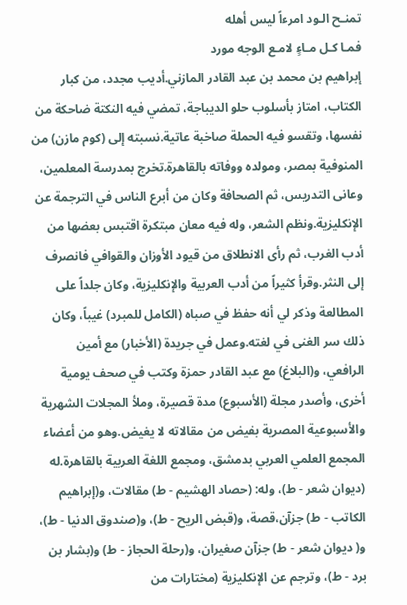تمنـح الـود امرءاً ليس أهله
فمـا كـل مـاءٍ لامـع الوجه مورد
إبراهيم بن محمد بن عبد القادر المازني.أديب مجدد، من كبار الكتاب، امتاز بأسلوب حلو الديباجة، تمضي فيه النكتة ضاحكة من نفسها، وتقسو فيه الحملة صاخبة عاتية.نسبته إلى (كوم مازن) من المنوفية بمصر، ومولده ووفاته بالقاهرة.تخرج بمدرسة المعلمين، وعانى التدريس، ثم الصحافة وكان من أبرع الناس في الترجمة عن الإنكليزية.ونظم الشعر، وله فيه معان مبتكرة اقتبس بعضها من أدب الغرب، ثم رأى الانطلاق من قيود الأوزان والقوافي فانصرف إلى النثر.وقرأ كثيراً من أدب العربية والإنكليزية، وكان جلداً على المطالعة وذكر لي أنه حفظ في صباه (الكامل للمبرد) غيباً، وكان ذلك سر الغنى في لغته.وعمل في جريدة (الأخبار) مع أمين الرافعي، و(البلاغ) مع عبد القادر حمزة وكتب في صحف يومية أخرى، وأصدر مجلة (الأسبوع) مدة قصيرة، وملأ المجلات الشهرية والأسبوعية المصرية بفيض من مقالاته لا يغيض.وهو من أعضاء المجمع العلمي العربي بدمشق، ومجمع اللغة العربية بالقاهرة.له (ديوان شعر - ط)، وله: (حصاد الهشيم - ط) مقالات، و(إبراهيم الكاتب - ط) جزآن،قصة، و(قبض الريح - ط)، و(صندوق الدنيا - ط)، و( ديوان شعر - ط) جزآن صغيران، و(رحلة الحجاز - ط) و(بشار بن برد - ط)، وترجم عن الإنكليزية (مختارات من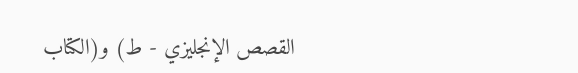القصص الإنجليزي - ط) و(الكتاب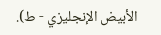الأبيض الإنجليزي - ط).